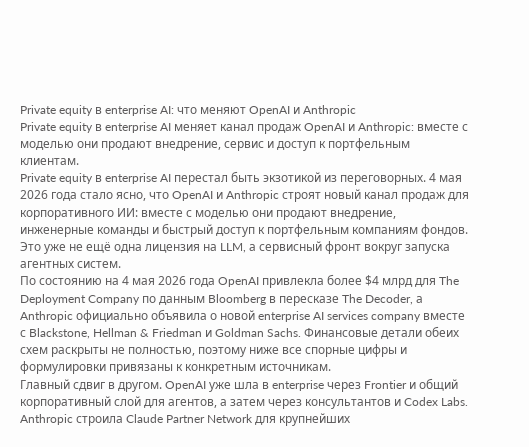Private equity в enterprise AI: что меняют OpenAI и Anthropic
Private equity в enterprise AI меняет канал продаж OpenAI и Anthropic: вместе с моделью они продают внедрение, сервис и доступ к портфельным клиентам.
Private equity в enterprise AI перестал быть экзотикой из переговорных. 4 мая 2026 года стало ясно, что OpenAI и Anthropic строят новый канал продаж для корпоративного ИИ: вместе с моделью они продают внедрение, инженерные команды и быстрый доступ к портфельным компаниям фондов. Это уже не ещё одна лицензия на LLM, а сервисный фронт вокруг запуска агентных систем.
По состоянию на 4 мая 2026 года OpenAI привлекла более $4 млрд для The Deployment Company по данным Bloomberg в пересказе The Decoder, а Anthropic официально объявила о новой enterprise AI services company вместе с Blackstone, Hellman & Friedman и Goldman Sachs. Финансовые детали обеих схем раскрыты не полностью, поэтому ниже все спорные цифры и формулировки привязаны к конкретным источникам.
Главный сдвиг в другом. OpenAI уже шла в enterprise через Frontier и общий корпоративный слой для агентов, а затем через консультантов и Codex Labs. Anthropic строила Claude Partner Network для крупнейших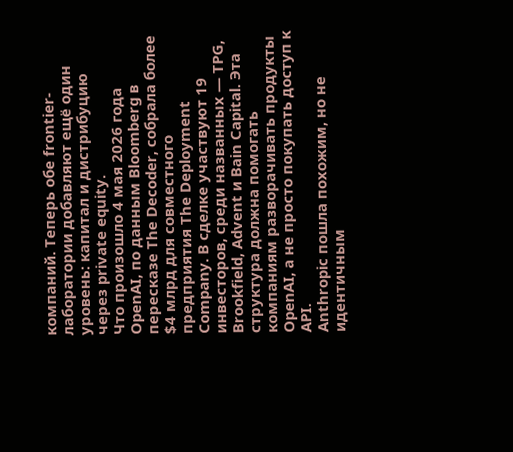компаний. Теперь обе frontier-лаборатории добавляют ещё один уровень: капитал и дистрибуцию через private equity.
Что произошло 4 мая 2026 года
OpenAI, по данным Bloomberg в пересказе The Decoder, собрала более $4 млрд для совместного предприятия The Deployment Company. В сделке участвуют 19 инвесторов, среди названных — TPG, Brookfield, Advent и Bain Capital. Эта структура должна помогать компаниям разворачивать продукты OpenAI, а не просто покупать доступ к API.
Anthropic пошла похожим, но не идентичным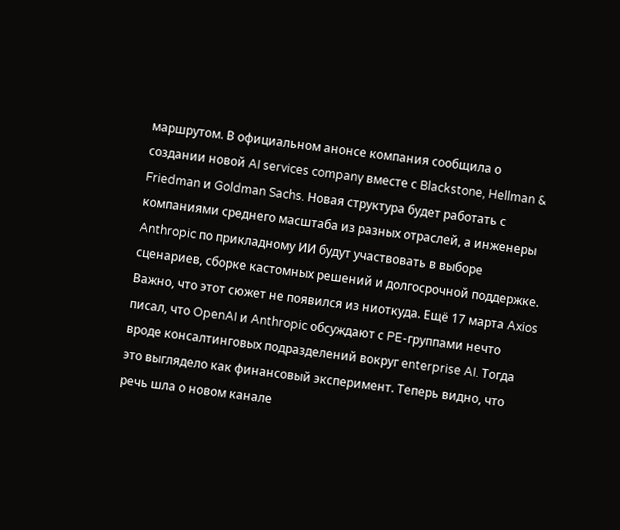маршрутом. В официальном анонсе компания сообщила о создании новой AI services company вместе с Blackstone, Hellman & Friedman и Goldman Sachs. Новая структура будет работать с компаниями среднего масштаба из разных отраслей, а инженеры Anthropic по прикладному ИИ будут участвовать в выборе сценариев, сборке кастомных решений и долгосрочной поддержке.
Важно, что этот сюжет не появился из ниоткуда. Ещё 17 марта Axios писал, что OpenAI и Anthropic обсуждают с PE-группами нечто вроде консалтинговых подразделений вокруг enterprise AI. Тогда это выглядело как финансовый эксперимент. Теперь видно, что речь шла о новом канале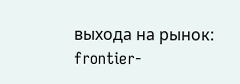выхода на рынок: frontier-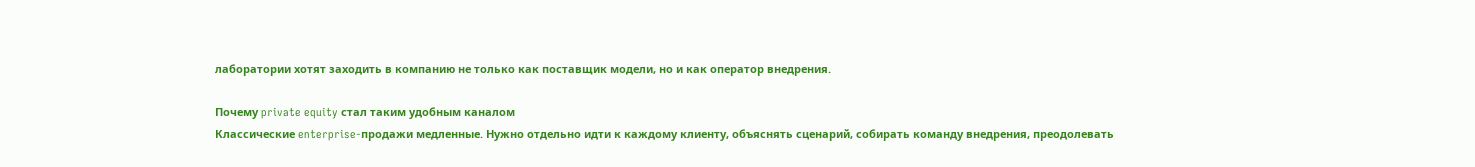лаборатории хотят заходить в компанию не только как поставщик модели, но и как оператор внедрения.

Почему private equity стал таким удобным каналом
Классические enterprise-продажи медленные. Нужно отдельно идти к каждому клиенту, объяснять сценарий, собирать команду внедрения, преодолевать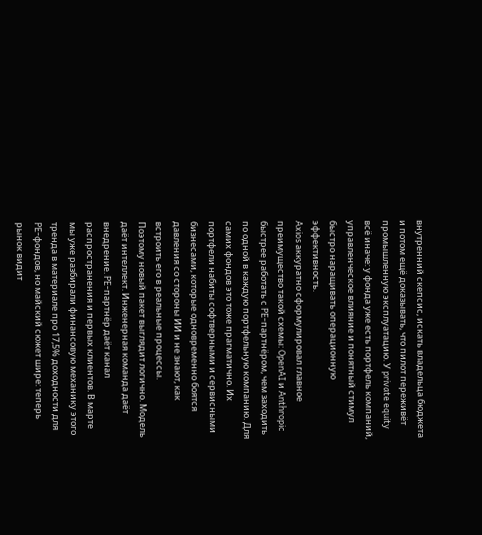внутренний скепсис, искать владельца бюджета и потом ещё доказывать, что пилот переживёт промышленную эксплуатацию. У private equity всё иначе: у фонда уже есть портфель компаний, управленческое влияние и понятный стимул быстро наращивать операционную эффективность.
Axios аккуратно сформулировал главное преимущество такой схемы: OpenAI и Anthropic быстрее работать с PE-партнёром, чем заходить по одной в каждую портфельную компанию. Для самих фондов это тоже прагматично. Их портфели набиты софтверными и сервисными бизнесами, которые одновременно боятся давления со стороны ИИ и не знают, как встроить его в реальные процессы.
Поэтому новый пакет выглядит логично. Модель даёт интеллект. Инженерная команда даёт внедрение. PE-партнёр даёт канал распространения и первых клиентов. В марте мы уже разбирали финансовую механику этого тренда в материале про 17,5% доходности для PE-фондов, но майский сюжет шире: теперь рынок видит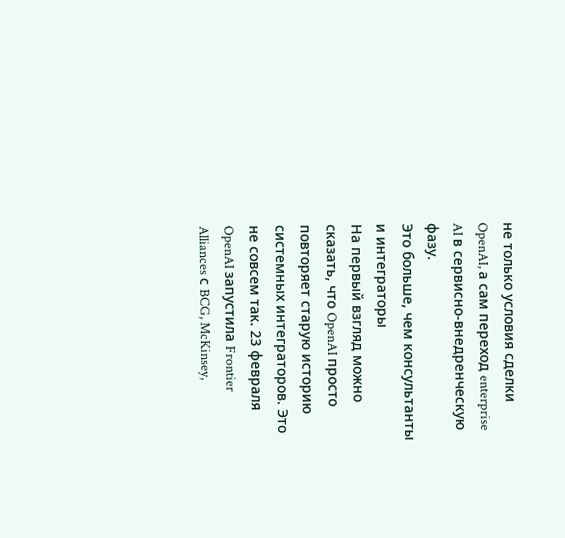не только условия сделки OpenAI, а сам переход enterprise AI в сервисно-внедренческую фазу.
Это больше, чем консультанты и интеграторы
На первый взгляд можно сказать, что OpenAI просто повторяет старую историю системных интеграторов. Это не совсем так. 23 февраля OpenAI запустила Frontier Alliances с BCG, McKinsey,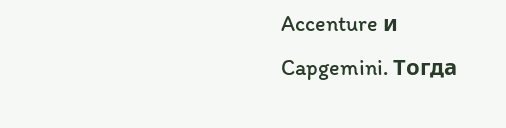Accenture и Capgemini. Тогда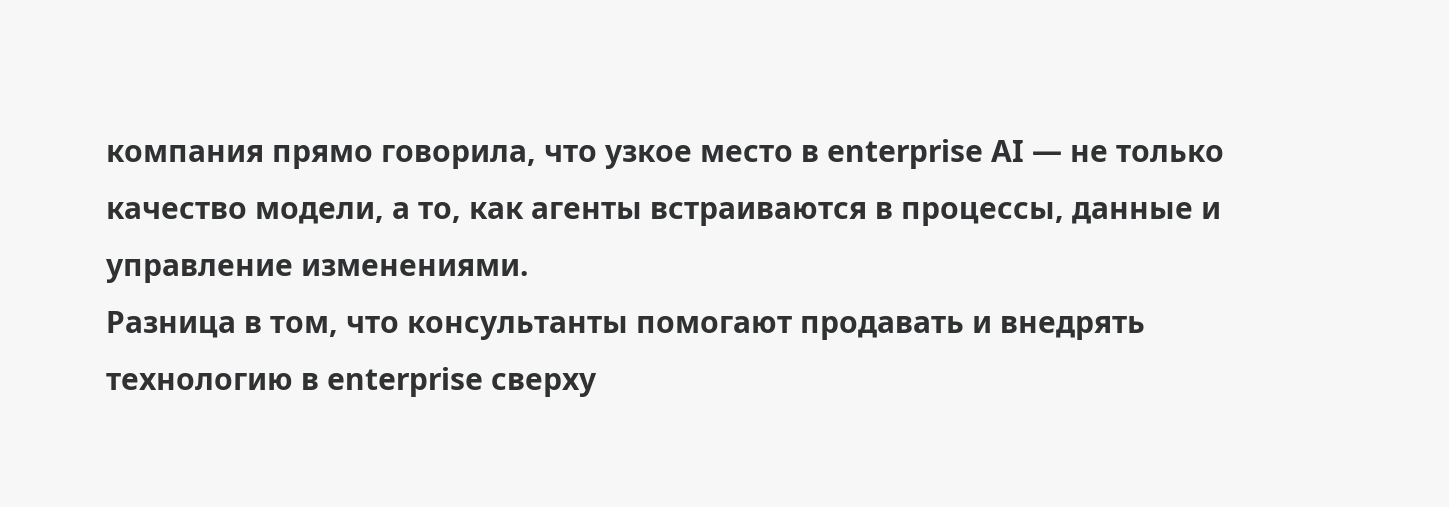компания прямо говорила, что узкое место в enterprise AI — не только качество модели, а то, как агенты встраиваются в процессы, данные и управление изменениями.
Разница в том, что консультанты помогают продавать и внедрять технологию в enterprise сверху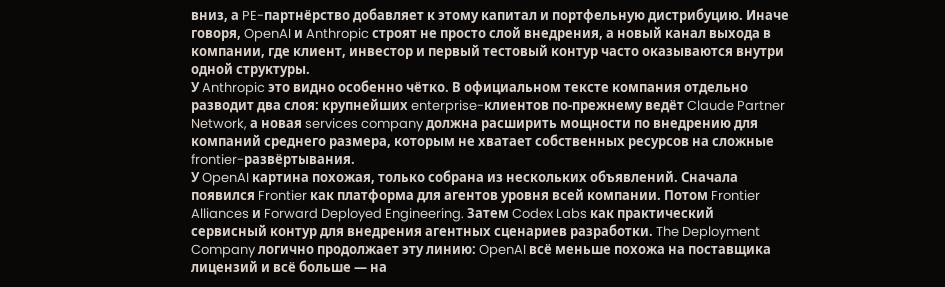вниз, а PE-партнёрство добавляет к этому капитал и портфельную дистрибуцию. Иначе говоря, OpenAI и Anthropic строят не просто слой внедрения, а новый канал выхода в компании, где клиент, инвестор и первый тестовый контур часто оказываются внутри одной структуры.
У Anthropic это видно особенно чётко. В официальном тексте компания отдельно разводит два слоя: крупнейших enterprise-клиентов по-прежнему ведёт Claude Partner Network, а новая services company должна расширить мощности по внедрению для компаний среднего размера, которым не хватает собственных ресурсов на сложные frontier-развёртывания.
У OpenAI картина похожая, только собрана из нескольких объявлений. Сначала появился Frontier как платформа для агентов уровня всей компании. Потом Frontier Alliances и Forward Deployed Engineering. Затем Codex Labs как практический сервисный контур для внедрения агентных сценариев разработки. The Deployment Company логично продолжает эту линию: OpenAI всё меньше похожа на поставщика лицензий и всё больше — на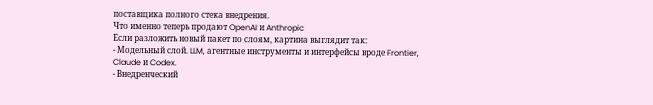поставщика полного стека внедрения.
Что именно теперь продают OpenAI и Anthropic
Если разложить новый пакет по слоям, картина выглядит так:
- Модельный слой. LLM, агентные инструменты и интерфейсы вроде Frontier, Claude и Codex.
- Внедренческий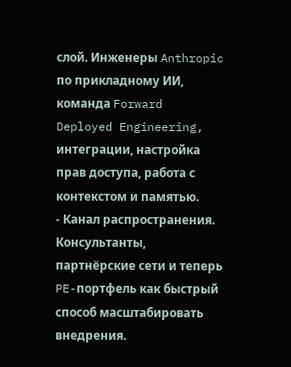слой. Инженеры Anthropic по прикладному ИИ, команда Forward Deployed Engineering, интеграции, настройка прав доступа, работа с контекстом и памятью.
- Канал распространения. Консультанты, партнёрские сети и теперь PE-портфель как быстрый способ масштабировать внедрения.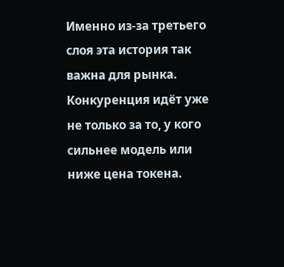Именно из-за третьего слоя эта история так важна для рынка. Конкуренция идёт уже не только за то, у кого сильнее модель или ниже цена токена.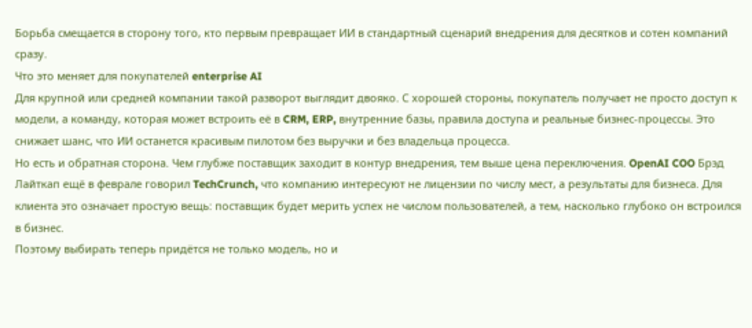Борьба смещается в сторону того, кто первым превращает ИИ в стандартный сценарий внедрения для десятков и сотен компаний сразу.
Что это меняет для покупателей enterprise AI
Для крупной или средней компании такой разворот выглядит двояко. С хорошей стороны, покупатель получает не просто доступ к модели, а команду, которая может встроить её в CRM, ERP, внутренние базы, правила доступа и реальные бизнес-процессы. Это снижает шанс, что ИИ останется красивым пилотом без выручки и без владельца процесса.
Но есть и обратная сторона. Чем глубже поставщик заходит в контур внедрения, тем выше цена переключения. OpenAI COO Брэд Лайткап ещё в феврале говорил TechCrunch, что компанию интересуют не лицензии по числу мест, а результаты для бизнеса. Для клиента это означает простую вещь: поставщик будет мерить успех не числом пользователей, а тем, насколько глубоко он встроился в бизнес.
Поэтому выбирать теперь придётся не только модель, но и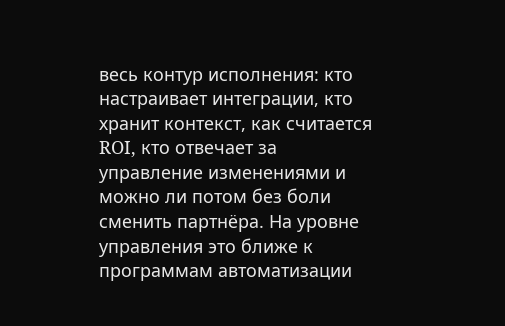весь контур исполнения: кто настраивает интеграции, кто хранит контекст, как считается ROI, кто отвечает за управление изменениями и можно ли потом без боли сменить партнёра. На уровне управления это ближе к программам автоматизации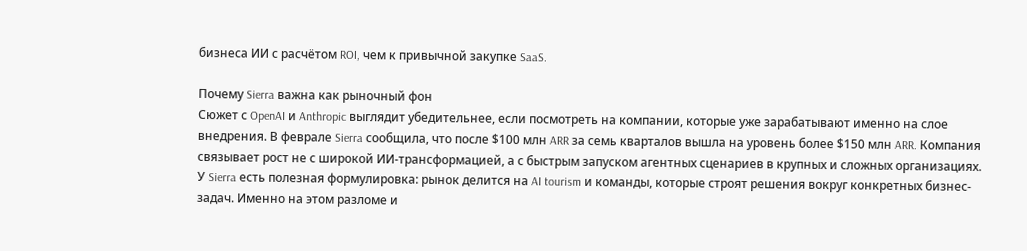бизнеса ИИ с расчётом ROI, чем к привычной закупке SaaS.

Почему Sierra важна как рыночный фон
Сюжет с OpenAI и Anthropic выглядит убедительнее, если посмотреть на компании, которые уже зарабатывают именно на слое внедрения. В феврале Sierra сообщила, что после $100 млн ARR за семь кварталов вышла на уровень более $150 млн ARR. Компания связывает рост не с широкой ИИ-трансформацией, а с быстрым запуском агентных сценариев в крупных и сложных организациях.
У Sierra есть полезная формулировка: рынок делится на AI tourism и команды, которые строят решения вокруг конкретных бизнес-задач. Именно на этом разломе и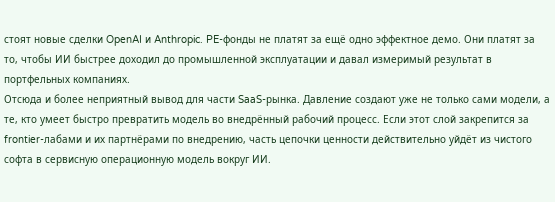стоят новые сделки OpenAI и Anthropic. PE-фонды не платят за ещё одно эффектное демо. Они платят за то, чтобы ИИ быстрее доходил до промышленной эксплуатации и давал измеримый результат в портфельных компаниях.
Отсюда и более неприятный вывод для части SaaS-рынка. Давление создают уже не только сами модели, а те, кто умеет быстро превратить модель во внедрённый рабочий процесс. Если этот слой закрепится за frontier-лабами и их партнёрами по внедрению, часть цепочки ценности действительно уйдёт из чистого софта в сервисную операционную модель вокруг ИИ.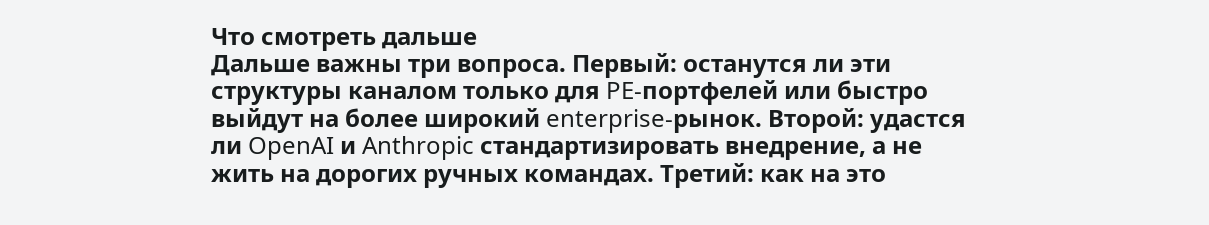Что смотреть дальше
Дальше важны три вопроса. Первый: останутся ли эти структуры каналом только для PE-портфелей или быстро выйдут на более широкий enterprise-рынок. Второй: удастся ли OpenAI и Anthropic стандартизировать внедрение, а не жить на дорогих ручных командах. Третий: как на это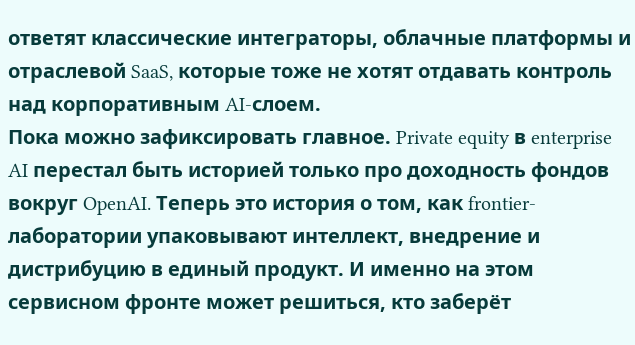ответят классические интеграторы, облачные платформы и отраслевой SaaS, которые тоже не хотят отдавать контроль над корпоративным AI-слоем.
Пока можно зафиксировать главное. Private equity в enterprise AI перестал быть историей только про доходность фондов вокруг OpenAI. Теперь это история о том, как frontier-лаборатории упаковывают интеллект, внедрение и дистрибуцию в единый продукт. И именно на этом сервисном фронте может решиться, кто заберёт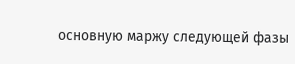основную маржу следующей фазы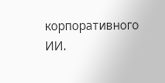корпоративного ИИ.